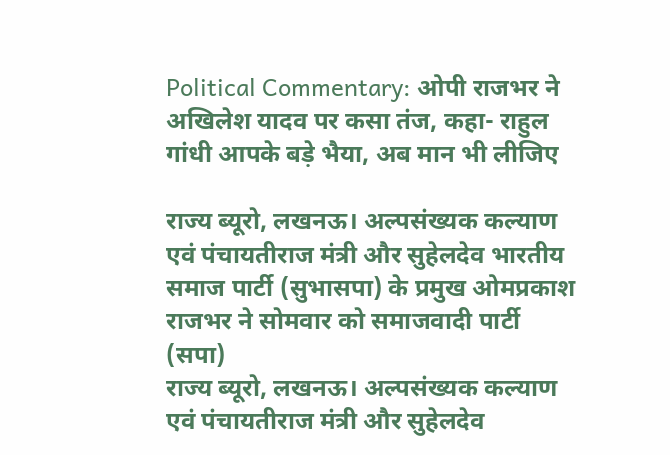Political Commentary: ओपी राजभर ने अखिलेश यादव पर कसा तंज, कहा- राहुल गांधी आपके बड़े भैया, अब मान भी लीजिए

राज्य ब्यूरो, लखनऊ। अल्पसंख्यक कल्याण एवं पंचायतीराज मंत्री और सुहेलदेव भारतीय समाज पार्टी (सुभासपा) के प्रमुख ओमप्रकाश राजभर ने सोमवार को समाजवादी पार्टी (सपा)
राज्य ब्यूरो, लखनऊ। अल्पसंख्यक कल्याण एवं पंचायतीराज मंत्री और सुहेलदेव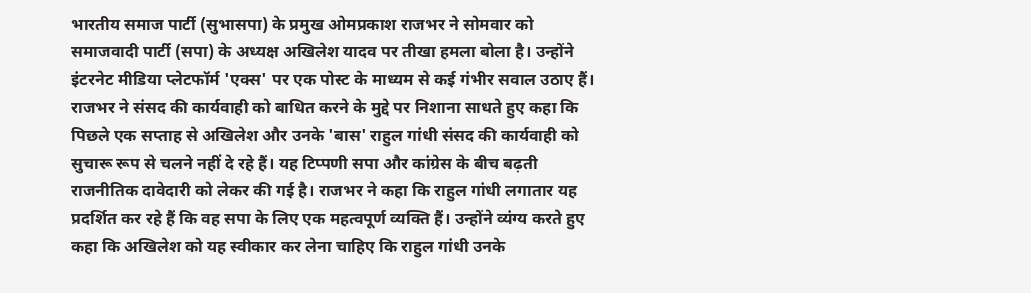भारतीय समाज पार्टी (सुभासपा) के प्रमुख ओमप्रकाश राजभर ने सोमवार को समाजवादी पार्टी (सपा) के अध्यक्ष अखिलेश यादव पर तीखा हमला बोला है। उन्होंने इंटरनेट मीडिया प्लेटफॉर्म 'एक्स' पर एक पोस्ट के माध्यम से कई गंभीर सवाल उठाए हैं। राजभर ने संसद की कार्यवाही को बाधित करने के मुद्दे पर निशाना साधते हुए कहा कि पिछले एक सप्ताह से अखिलेश और उनके 'बास' राहुल गांधी संसद की कार्यवाही को सुचारू रूप से चलने नहीं दे रहे हैं। यह टिप्पणी सपा और कांग्रेस के बीच बढ़ती राजनीतिक दावेदारी को लेकर की गई है। राजभर ने कहा कि राहुल गांधी लगातार यह प्रदर्शित कर रहे हैं कि वह सपा के लिए एक महत्वपूर्ण व्यक्ति हैं। उन्होंने व्यंग्य करते हुए कहा कि अखिलेश को यह स्वीकार कर लेना चाहिए कि राहुल गांधी उनके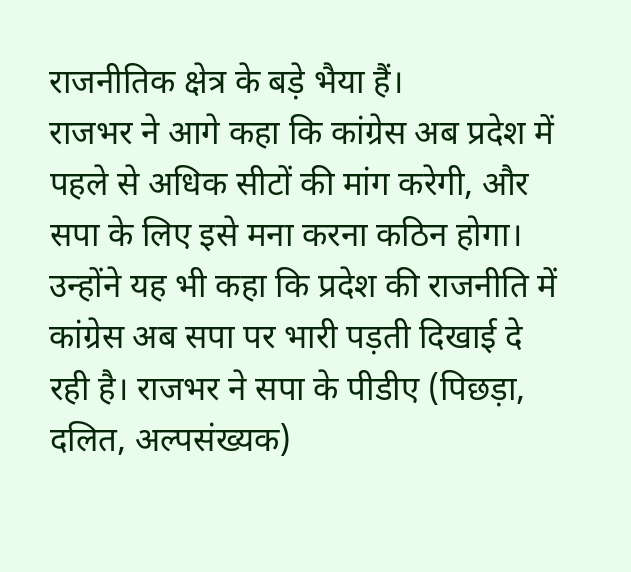राजनीतिक क्षेत्र के बड़े भैया हैं।
राजभर ने आगे कहा कि कांग्रेस अब प्रदेश में पहले से अधिक सीटों की मांग करेगी, और सपा के लिए इसे मना करना कठिन होगा। उन्होंने यह भी कहा कि प्रदेश की राजनीति में कांग्रेस अब सपा पर भारी पड़ती दिखाई दे रही है। राजभर ने सपा के पीडीए (पिछड़ा, दलित, अल्पसंख्यक)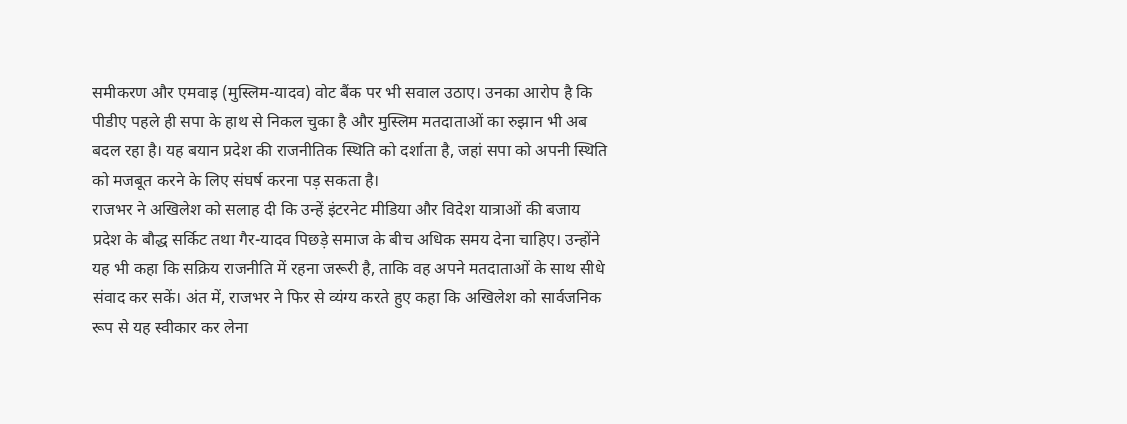समीकरण और एमवाइ (मुस्लिम-यादव) वोट बैंक पर भी सवाल उठाए। उनका आरोप है कि पीडीए पहले ही सपा के हाथ से निकल चुका है और मुस्लिम मतदाताओं का रुझान भी अब बदल रहा है। यह बयान प्रदेश की राजनीतिक स्थिति को दर्शाता है, जहां सपा को अपनी स्थिति को मजबूत करने के लिए संघर्ष करना पड़ सकता है।
राजभर ने अखिलेश को सलाह दी कि उन्हें इंटरनेट मीडिया और विदेश यात्राओं की बजाय प्रदेश के बौद्ध सर्किट तथा गैर-यादव पिछड़े समाज के बीच अधिक समय देना चाहिए। उन्होंने यह भी कहा कि सक्रिय राजनीति में रहना जरूरी है, ताकि वह अपने मतदाताओं के साथ सीधे संवाद कर सकें। अंत में, राजभर ने फिर से व्यंग्य करते हुए कहा कि अखिलेश को सार्वजनिक रूप से यह स्वीकार कर लेना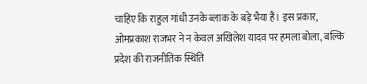चाहिए कि राहुल गांधी उनके ब्लाक के बड़े भैया हैं। इस प्रकार, ओमप्रकाश राजभर ने न केवल अखिलेश यादव पर हमला बोला, बल्कि प्रदेश की राजनीतिक स्थिति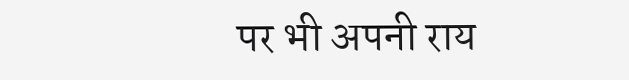पर भी अपनी राय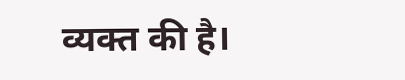व्यक्त की है।